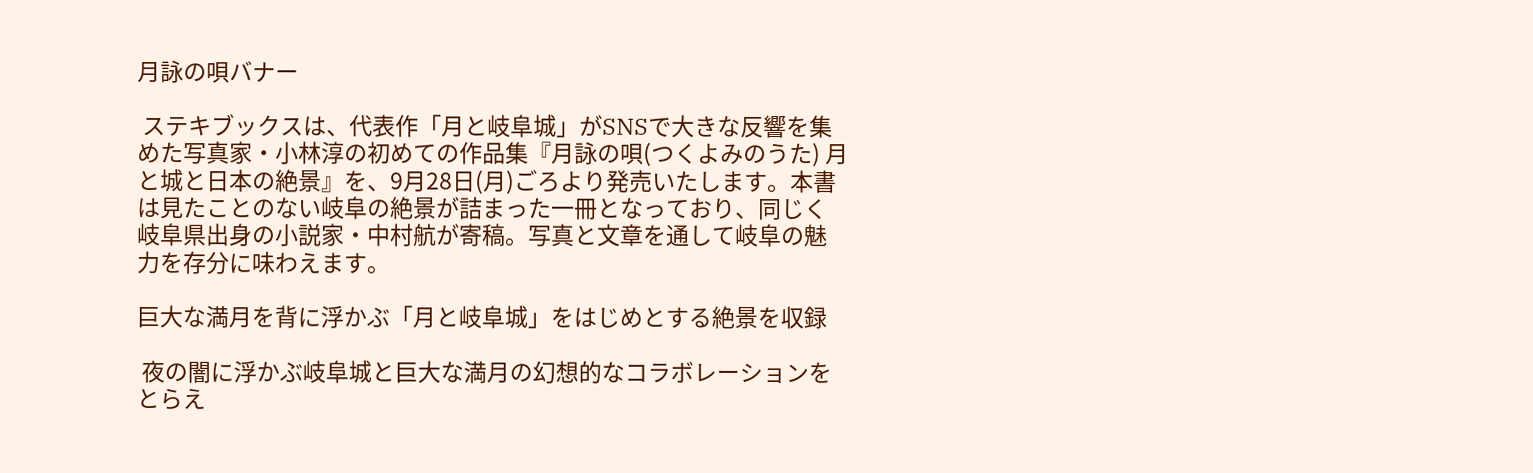月詠の唄バナー

 ステキブックスは、代表作「月と岐阜城」がSNSで大きな反響を集めた写真家・小林淳の初めての作品集『月詠の唄(つくよみのうた) 月と城と日本の絶景』を、9月28日(月)ごろより発売いたします。本書は見たことのない岐阜の絶景が詰まった一冊となっており、同じく岐阜県出身の小説家・中村航が寄稿。写真と文章を通して岐阜の魅力を存分に味わえます。

巨大な満月を背に浮かぶ「月と岐阜城」をはじめとする絶景を収録

 夜の闇に浮かぶ岐阜城と巨大な満月の幻想的なコラボレーションをとらえ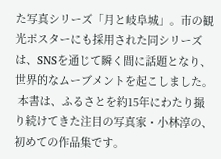た写真シリーズ「月と岐阜城」。市の観光ポスターにも採用された同シリーズは、SNSを通じて瞬く間に話題となり、世界的なムーブメントを起こしました。
 本書は、ふるさとを約15年にわたり撮り続けてきた注目の写真家・小林淳の、初めての作品集です。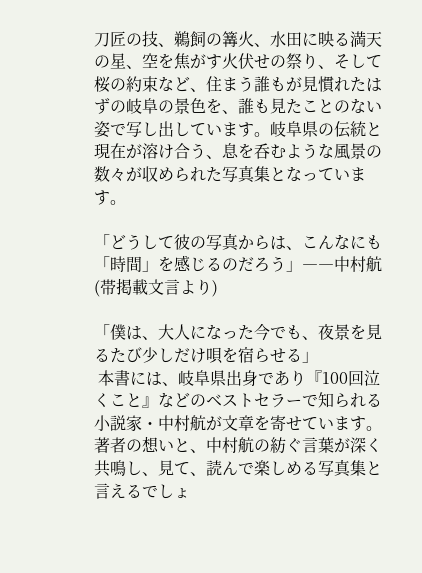刀匠の技、鵜飼の篝火、水田に映る満天の星、空を焦がす火伏せの祭り、そして桜の約束など、住まう誰もが見慣れたはずの岐阜の景色を、誰も見たことのない姿で写し出しています。岐阜県の伝統と現在が溶け合う、息を呑むような風景の数々が収められた写真集となっています。

「どうして彼の写真からは、こんなにも「時間」を感じるのだろう」――中村航(帯掲載文言より)

「僕は、大人になった今でも、夜景を見るたび少しだけ唄を宿らせる」
 本書には、岐阜県出身であり『100回泣くこと』などのベストセラーで知られる小説家・中村航が文章を寄せています。著者の想いと、中村航の紡ぐ言葉が深く共鳴し、見て、読んで楽しめる写真集と言えるでしょ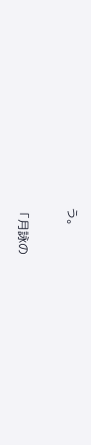う。

「月詠の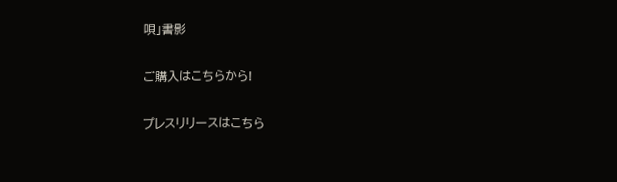唄」書影

ご購入はこちらから!

プレスリリースはこちら